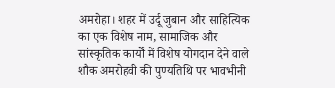अमरोहा। शहर में उर्दू जुबान और साहित्यिक का एक विशेष नाम, सामाजिक और सांस्कृतिक कार्यों में विशेष योगदान देने वाले शौक अमरोहवी की पुण्यतिथि पर भावभीनी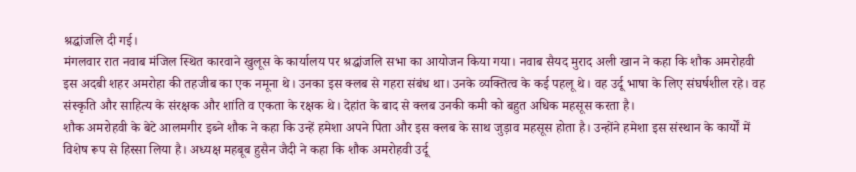श्रद्धांजलि दी गई।
मंगलवार रात नवाब मंजिल स्थित कारवाने खुलूस के कार्यालय पर श्रद्धांजलि सभा का आयोजन किया गया। नवाब सैयद मुराद अली खान ने कहा कि शौक अमरोहवी इस अदबी शहर अमरोहा की तहजीब का एक नमूना थे। उनका इस क्लब से गहरा संबंध था। उनके व्यक्तित्व के कई पहलू थे। वह उर्दू भाषा के लिए संघर्षशील रहे। वह संस्कृति और साहित्य के संरक्षक और शांति व एकता के रक्षक थे। देहांत के बाद से क्लब उनकी कमी को बहुत अधिक महसूस करता है।
शौक अमरोहवी के बेटे आलमगीर इब्ने शौक ने कहा कि उन्हें हमेशा अपने पिता और इस क्लब के साथ जुड़ाव महसूस होता है। उन्होंने हमेशा इस संस्थान के कार्यों में विशेष रूप से हिस्सा लिया है। अध्यक्ष महबूब हुसैन जैदी ने कहा कि शौक अमरोहवी उर्दू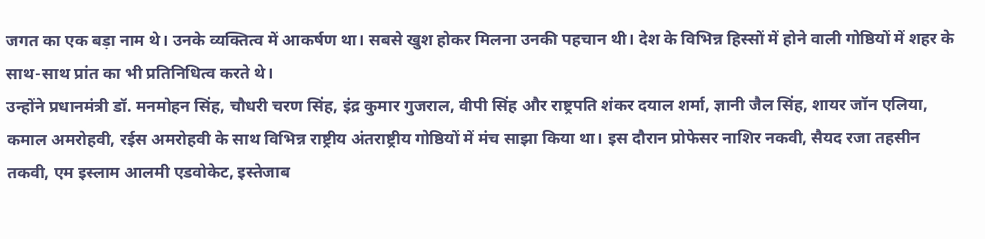जगत का एक बड़ा नाम थे। उनके व्यक्तित्व में आकर्षण था। सबसे खुश होकर मिलना उनकी पहचान थी। देश के विभिन्न हिस्सों में होने वाली गोष्ठियों में शहर के साथ-साथ प्रांत का भी प्रतिनिधित्व करते थे।
उन्होंने प्रधानमंत्री डॉ. मनमोहन सिंह, चौधरी चरण सिंह, इंद्र कुमार गुजराल, वीपी सिंह और राष्ट्रपति शंकर दयाल शर्मा, ज्ञानी जैल सिंह, शायर जॉन एलिया, कमाल अमरोहवी, रईस अमरोहवी के साथ विभिन्न राष्ट्रीय अंतराष्ट्रीय गोष्ठियों में मंच साझा किया था। इस दौरान प्रोफेसर नाशिर नकवी, सैयद रजा तहसीन तकवी, एम इस्लाम आलमी एडवोकेट, इस्तेजाब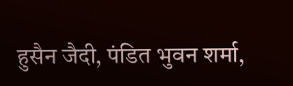हुसैन जैदी, पंडित भुवन शर्मा,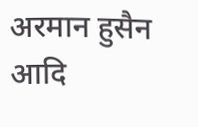अरमान हुसैन आदि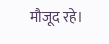मौजूद रहे।